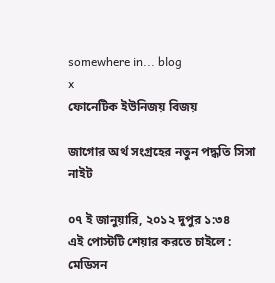somewhere in... blog
x
ফোনেটিক ইউনিজয় বিজয়

জাগোর অর্থ সংগ্রহের নতুন পদ্ধতি সিসা নাইট

০৭ ই জানুয়ারি, ২০১২ দুপুর ১:৩৪
এই পোস্টটি শেয়ার করতে চাইলে :
মেডিসন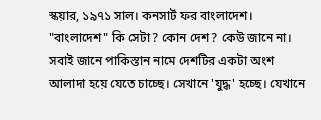স্কয়ার, ১৯৭১ সাল। কনসার্ট ফর বাংলাদেশ। "বাংলাদেশ" কি সেটা? কোন দেশ? কেউ জানে না। সবাই জানে পাকিস্তান নামে দেশটির একটা অংশ আলাদা হয়ে যেতে চাচ্ছে। সেখানে 'যুদ্ধ' হচ্ছে। যেখানে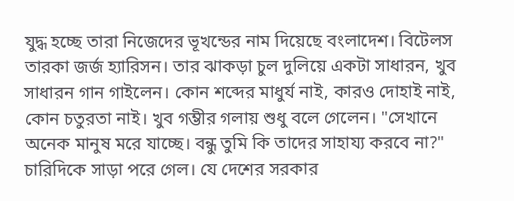যুদ্ধ হচ্ছে তারা নিজেদের ভূখন্ডের নাম দিয়েছে বংলাদেশ। বিটেলস তারকা জর্জ হ্যারিসন। তার ঝাকড়া চুল দুলিয়ে একটা সাধারন, খুব সাধারন গান গাইলেন। কোন শব্দের মাধুর্য নাই, কারও দোহাই নাই, কোন চতুরতা নাই। খুব গম্ভীর গলায় শুধু বলে গেলেন। "সেখানে অনেক মানুষ মরে যাচ্ছে। বন্ধু তুমি কি তাদের সাহায্য করবে না?" চারিদিকে সাড়া পরে গেল। যে দেশের সরকার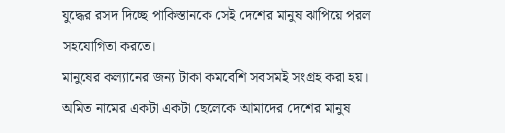যুদ্ধের রসদ দিচ্ছে পাকিস্তানকে সেই দেশের মানুষ ঝাপিয়ে পরল সহযোগিতা করতে।
মানুষের কল্যানের জন্য টাকা কমবেশি সবসমই সংগ্রহ করা হয়। অমিত নামের একটা একটা ছেলেকে আমাদের দেশের মানুষ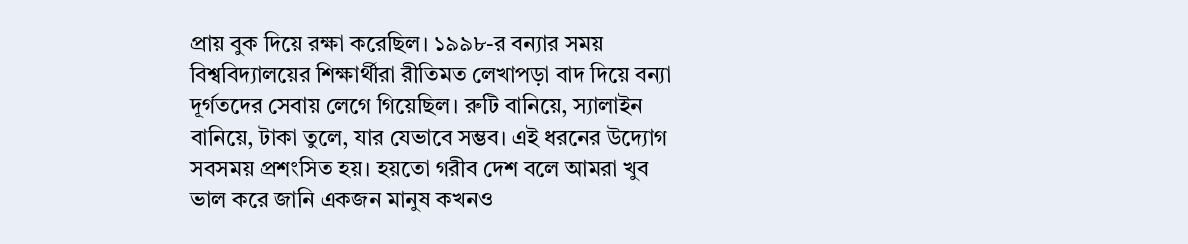প্রায় বুক দিয়ে রক্ষা করেছিল। ১৯৯৮-র বন্যার সময় বিশ্ববিদ্যালয়ের শিক্ষার্থীরা রীতিমত লেখাপড়া বাদ দিয়ে বন্যা দূর্গতদের সেবায় লেগে গিয়েছিল। রুটি বানিয়ে, স্যালাইন বানিয়ে, টাকা তুলে, যার যেভাবে সম্ভব। এই ধরনের উদ্যোগ সবসময় প্রশংসিত হয়। হয়তো গরীব দেশ বলে আমরা খুব ভাল করে জানি একজন মানুষ কখনও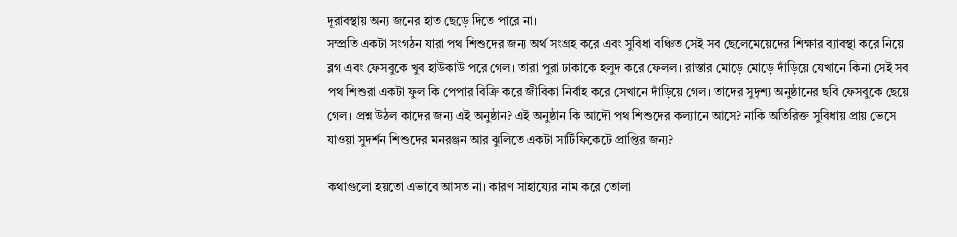দূরাবস্থায় অন্য জনের হাত ছেড়ে দিতে পারে না।
সম্প্রতি একটা সংগঠন যারা পথ শিশুদের জন্য অর্থ সংগ্রহ করে এবং সুবিধা বঞ্চিত সেই সব ছেলেমেয়েদের শিক্ষার ব্যাবস্থা করে নিয়ে ব্লগ এবং ফেসবুকে খুব হাউকাউ পরে গেল। তারা পুরা ঢাকাকে হলুদ করে ফেলল। রাস্তার মোড়ে মোড়ে দাঁড়িয়ে যেখানে কিনা সেই সব পথ শিশুরা একটা ফুল কি পেপার বিক্রি করে জীবিকা নির্বাহ করে সেখানে দাঁড়িয়ে গেল। তাদের সুদৃশ্য অনুষ্ঠানের ছবি ফেসবুকে ছেয়ে গেল। প্রশ্ন উঠল কাদের জন্য এই অনুষ্ঠান? এই অনুষ্ঠান কি আদৌ পথ শিশুদের কল্যানে আসে? নাকি অতিরিক্ত সুবিধায় প্রায় ভেসে যাওয়া সুদর্শন শিশুদের মনরঞ্জন আর ঝুলিতে একটা সার্টিফিকেটে প্রাপ্তির জন্য?

কথাগুলো হয়তো এভাবে আসত না। কারণ সাহায্যের নাম করে তোলা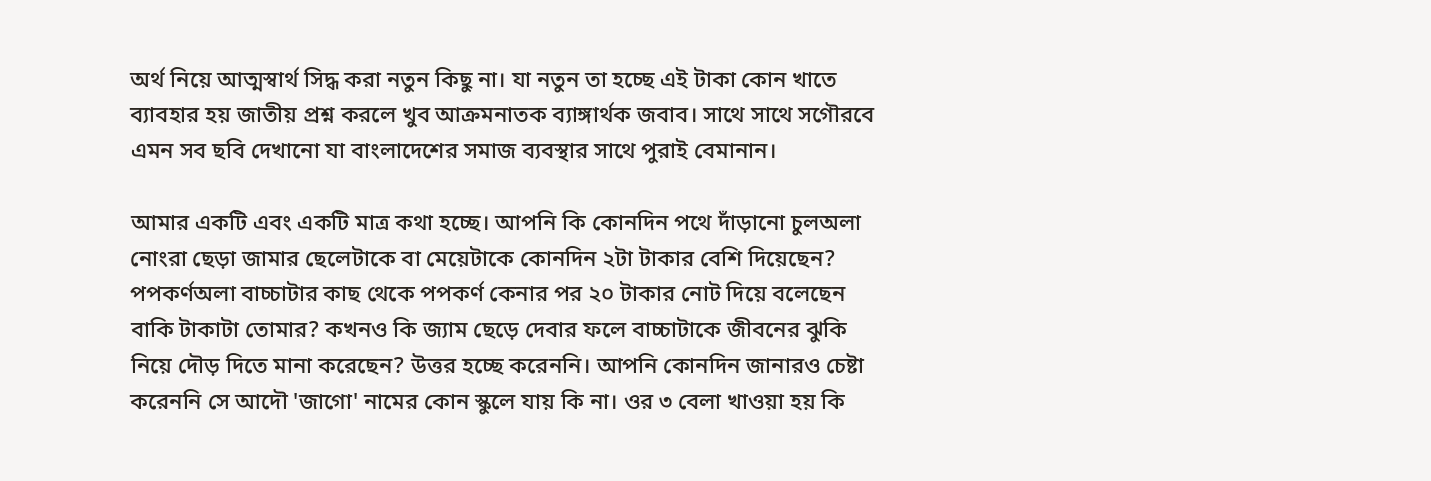অর্থ নিয়ে আত্মস্বার্থ সিদ্ধ করা নতুন কিছু না। যা নতুন তা হচ্ছে এই টাকা কোন খাতে ব্যাবহার হয় জাতীয় প্রশ্ন করলে খুব আক্রমনাতক ব্যাঙ্গার্থক জবাব। সাথে সাথে সগৌরবে এমন সব ছবি দেখানো যা বাংলাদেশের সমাজ ব্যবস্থার সাথে পুরাই বেমানান।

আমার একটি এবং একটি মাত্র কথা হচ্ছে। আপনি কি কোনদিন পথে দাঁড়ানো চুলঅলা নোংরা ছেড়া জামার ছেলেটাকে বা মেয়েটাকে কোনদিন ২টা টাকার বেশি দিয়েছেন? পপকর্ণঅলা বাচ্চাটার কাছ থেকে পপকর্ণ কেনার পর ২০ টাকার নোট দিয়ে বলেছেন বাকি টাকাটা তোমার? কখনও কি জ্যাম ছেড়ে দেবার ফলে বাচ্চাটাকে জীবনের ঝুকি নিয়ে দৌড় দিতে মানা করেছেন? উত্তর হচ্ছে করেননি। আপনি কোনদিন জানারও চেষ্টা করেননি সে আদৌ 'জাগো' নামের কোন স্কুলে যায় কি না। ওর ৩ বেলা খাওয়া হয় কি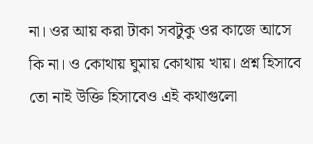না। ওর আয় করা টাকা সবটুকু ওর কাজে আসে কি না। ও কোথায় ঘুমায় কোথায় খায়। প্রশ্ন হিসাবে তো নাই উক্তি হিসাবেও এই কথাগুলো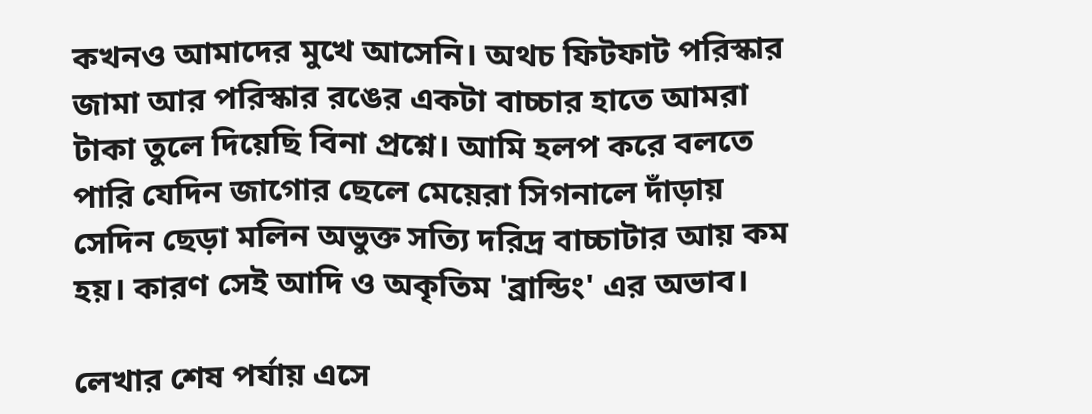কখনও আমাদের মুখে আসেনি। অথচ ফিটফাট পরিস্কার জামা আর পরিস্কার রঙের একটা বাচ্চার হাতে আমরা টাকা তুলে দিয়েছি বিনা প্রশ্নে। আমি হলপ করে বলতে পারি যেদিন জাগোর ছেলে মেয়েরা সিগনালে দাঁড়ায় সেদিন ছেড়া মলিন অভুক্ত সত্যি দরিদ্র বাচ্চাটার আয় কম হয়। কারণ সেই আদি ও অকৃতিম 'ব্রান্ডিং' এর অভাব।

লেখার শেষ পর্যায় এসে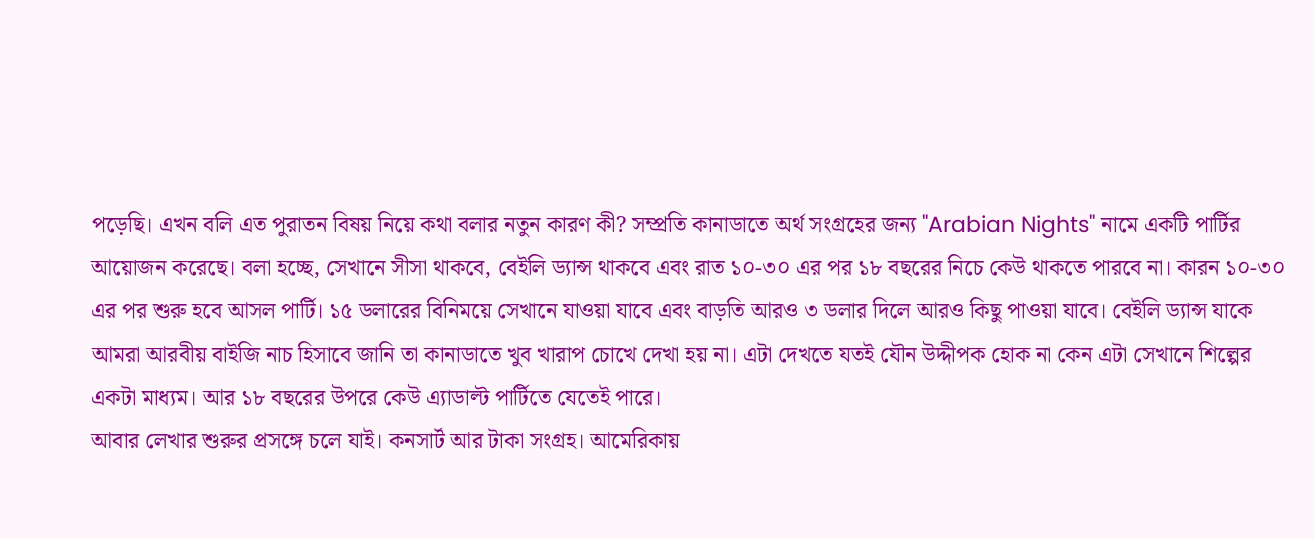পড়েছি। এখন বলি এত পুরাতন বিষয় নিয়ে কথা বলার নতুন কারণ কী? সম্প্রতি কানাডাতে অর্থ সংগ্রহের জন্য "Arabian Nights" নামে একটি পার্টির আয়োজন করেছে। বলা হচ্ছে, সেখানে সীসা থাকবে, বেইলি ড্যান্স থাকবে এবং রাত ১০-৩০ এর পর ১৮ বছরের নিচে কেউ থাকতে পারবে না। কারন ১০-৩০ এর পর শুরু হবে আসল পার্টি। ১৫ ডলারের বিনিময়ে সেখানে যাওয়া যাবে এবং বাড়তি আরও ৩ ডলার দিলে আরও কিছু পাওয়া যাবে। বেইলি ড্যান্স যাকে আমরা আরবীয় বাইজি নাচ হিসাবে জানি তা কানাডাতে খুব খারাপ চোখে দেখা হয় না। এটা দেখতে যতই যৌন উদ্দীপক হোক না কেন এটা সেখানে শিল্পের একটা মাধ্যম। আর ১৮ বছরের উপরে কেউ এ্যাডাল্ট পার্টিতে যেতেই পারে।
আবার লেখার শুরুর প্রসঙ্গে চলে যাই। কনসার্ট আর টাকা সংগ্রহ। আমেরিকায়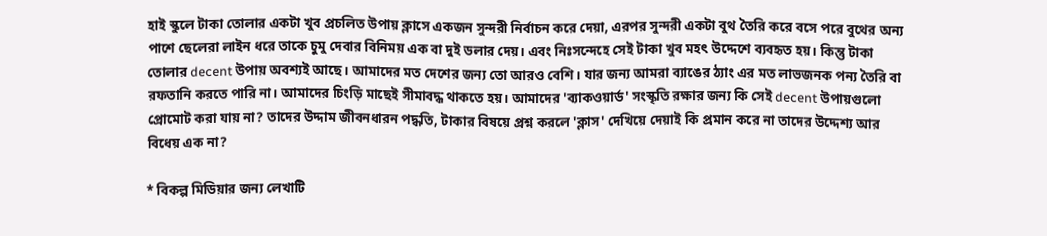হাই স্কুলে টাকা তোলার একটা খুব প্রচলিত উপায় ক্লাসে একজন সুন্দরী নির্বাচন করে দেয়া, এরপর সুন্দরী একটা বুথ তৈরি করে বসে পরে বুথের অন্য পাশে ছেলেরা লাইন ধরে তাকে চুমু দেবার বিনিময় এক বা দুই ডলার দেয়। এবং নিঃসন্দেহে সেই টাকা খুব মহৎ উদ্দেশে ব্যবহৃত হয়। কিন্তু টাকা তোলার decent উপায় অবশ্যই আছে। আমাদের মত দেশের জন্য তো আরও বেশি। যার জন্য আমরা ব্যাঙের ঠ্যাং এর মত লাভজনক পন্য তৈরি বা রফতানি করতে পারি না। আমাদের চিংড়ি মাছেই সীমাবদ্ধ থাকতে হয়। আমাদের 'ব্যাকওয়ার্ড' সংস্কৃতি রক্ষার জন্য কি সেই decent উপায়গুলো প্রোমোট করা যায় না? তাদের উদ্দাম জীবনধারন পদ্ধতি, টাকার বিষয়ে প্রশ্ন করলে 'ক্লাস' দেখিয়ে দেয়াই কি প্রমান করে না তাদের উদ্দেশ্য আর বিধেয় এক না?

* বিকল্প মিডিয়ার জন্য লেখাটি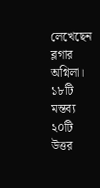লেখেছেন ব্লগার অগ্নিলা।
১৮টি মন্তব্য ২০টি উত্তর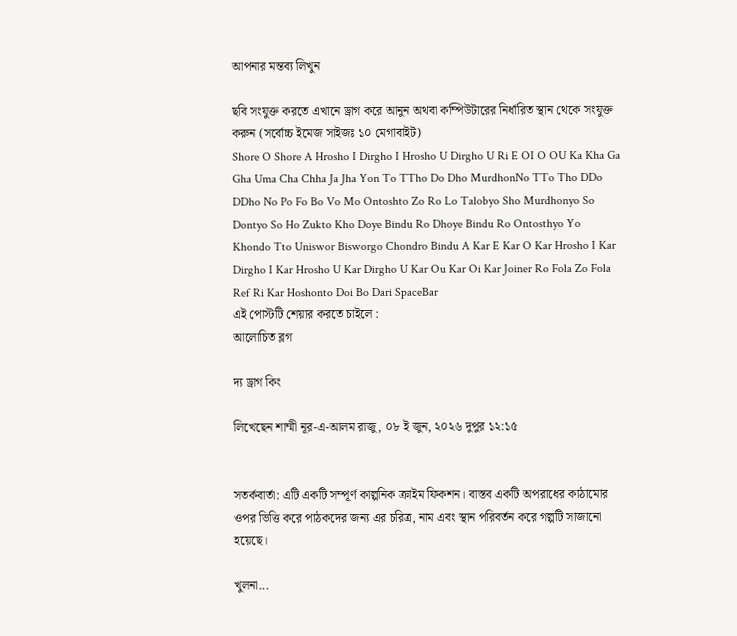আপনার মন্তব্য লিখুন

ছবি সংযুক্ত করতে এখানে ড্রাগ করে আনুন অথবা কম্পিউটারের নির্ধারিত স্থান থেকে সংযুক্ত করুন (সর্বোচ্চ ইমেজ সাইজঃ ১০ মেগাবাইট)
Shore O Shore A Hrosho I Dirgho I Hrosho U Dirgho U Ri E OI O OU Ka Kha Ga Gha Uma Cha Chha Ja Jha Yon To TTho Do Dho MurdhonNo TTo Tho DDo DDho No Po Fo Bo Vo Mo Ontoshto Zo Ro Lo Talobyo Sho Murdhonyo So Dontyo So Ho Zukto Kho Doye Bindu Ro Dhoye Bindu Ro Ontosthyo Yo Khondo Tto Uniswor Bisworgo Chondro Bindu A Kar E Kar O Kar Hrosho I Kar Dirgho I Kar Hrosho U Kar Dirgho U Kar Ou Kar Oi Kar Joiner Ro Fola Zo Fola Ref Ri Kar Hoshonto Doi Bo Dari SpaceBar
এই পোস্টটি শেয়ার করতে চাইলে :
আলোচিত ব্লগ

দ্য ড্রাগ কিং

লিখেছেন শাম্মী নূর-এ-আলম রাজু, ০৮ ই জুন, ২০২৬ দুপুর ১২:১৫


সতর্কবার্তা: এটি একটি সম্পূর্ণ কাল্পনিক ক্রাইম ফিকশন। বাস্তব একটি অপরাধের কাঠামোর ওপর ভিত্তি করে পাঠকদের জন্য এর চরিত্র, নাম এবং স্থান পরিবর্তন করে গল্পটি সাজানো হয়েছে।

খুলনা...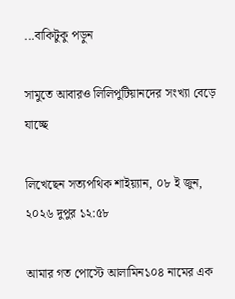...বাকিটুকু পড়ুন

সামুতে আবারও লিলিপুটিয়ানদের সংখ্যা বেড়ে যাচ্ছে

লিখেছেন সত্যপথিক শাইয়্যান, ০৮ ই জুন, ২০২৬ দুপুর ১২:৫৮

আমার গত পোস্টে আলামিন১০৪ নামের এক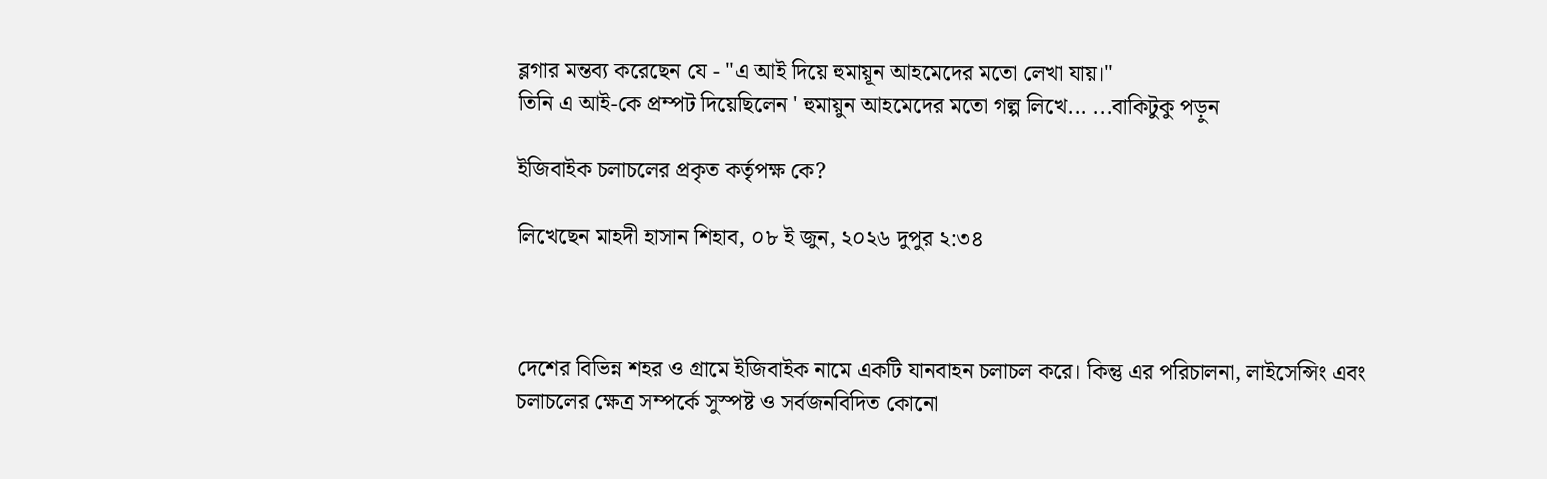ব্লগার মন্তব্য করেছেন যে - "এ আই দিয়ে হুমায়ূন আহমেদের মতো লেখা যায়।"
তিনি এ আই-কে প্রম্পট দিয়েছিলেন ' হুমায়ুন আহমেদের মতো গল্প লিখে... ...বাকিটুকু পড়ুন

ইজিবাইক চলাচলের প্রকৃত কর্তৃপক্ষ কে?

লিখেছেন মাহদী হাসান শিহাব, ০৮ ই জুন, ২০২৬ দুপুর ২:৩৪



দেশের বিভিন্ন শহর ও গ্রামে ইজিবাইক নামে একটি যানবাহন চলাচল করে। কিন্তু এর পরিচালনা, লাইসেন্সিং এবং চলাচলের ক্ষেত্র সম্পর্কে সুস্পষ্ট ও সর্বজনবিদিত কোনো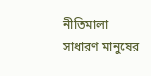নীতিমালা সাধারণ মানুষের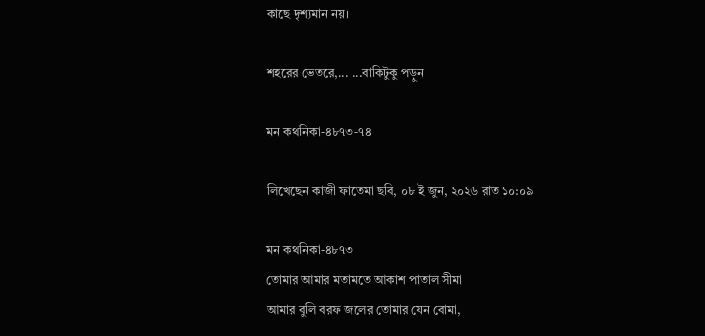কাছে দৃশ্যমান নয়।

শহরের ভেতরে,... ...বাকিটুকু পড়ুন

মন কথনিকা-৪৮৭৩-৭৪

লিখেছেন কাজী ফাতেমা ছবি, ০৮ ই জুন, ২০২৬ রাত ১০:০৯

মন কথনিকা-৪৮৭৩
তোমার আমার মতামতে আকাশ পাতাল সীমা
আমার বুলি বরফ জলের তোমার যেন বোমা,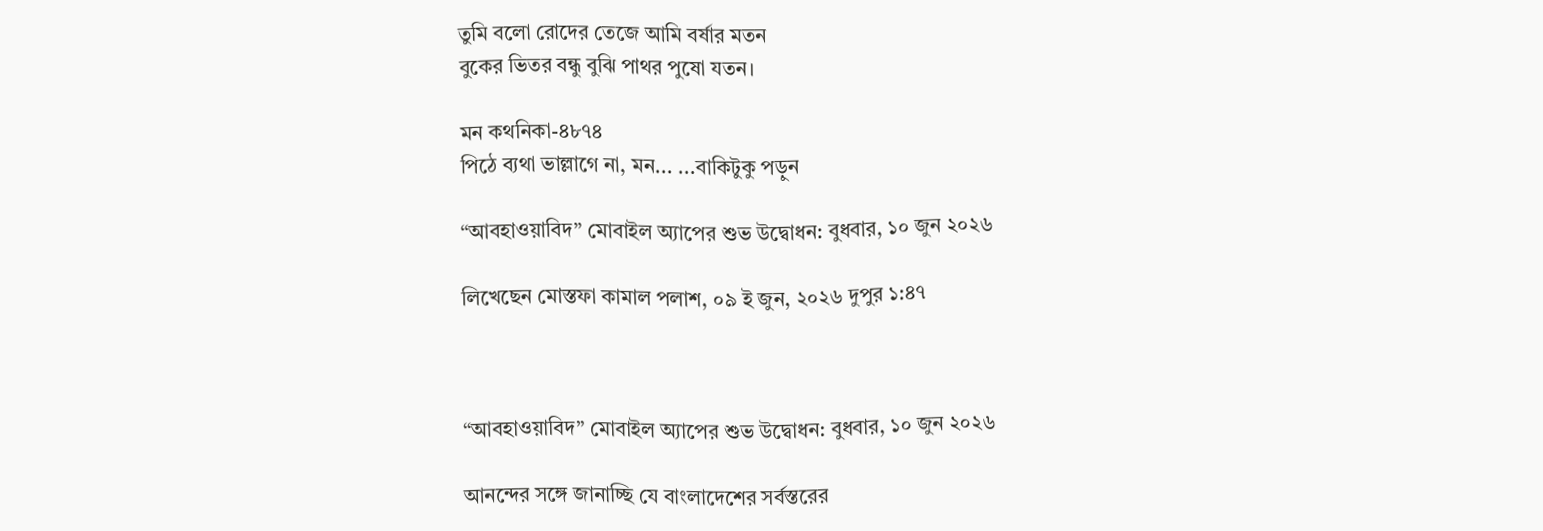তুমি বলো রোদের তেজে আমি বর্ষার মতন
বুকের ভিতর বন্ধু বুঝি পাথর পুষো যতন।

মন কথনিকা-৪৮৭৪
পিঠে ব্যথা ভাল্লাগে না, মন... ...বাকিটুকু পড়ুন

“আবহাওয়াবিদ” মোবাইল অ্যাপের শুভ উদ্বোধন: বুধবার, ১০ জুন ২০২৬

লিখেছেন মোস্তফা কামাল পলাশ, ০৯ ই জুন, ২০২৬ দুপুর ১:৪৭



“আবহাওয়াবিদ” মোবাইল অ্যাপের শুভ উদ্বোধন: বুধবার, ১০ জুন ২০২৬

আনন্দের সঙ্গে জানাচ্ছি যে বাংলাদেশের সর্বস্তরের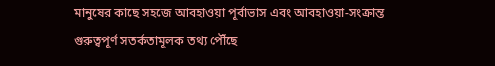মানুষের কাছে সহজে আবহাওয়া পূর্বাভাস এবং আবহাওয়া-সংক্রান্ত গুরুত্বপূর্ণ সতর্কতামূলক তথ্য পৌঁছে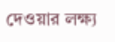দেওয়ার লক্ষ্য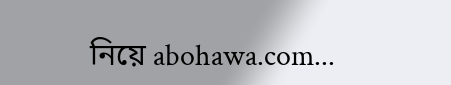নিয়ে abohawa.com...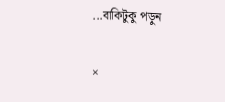...বাকিটুকু পড়ুন

×